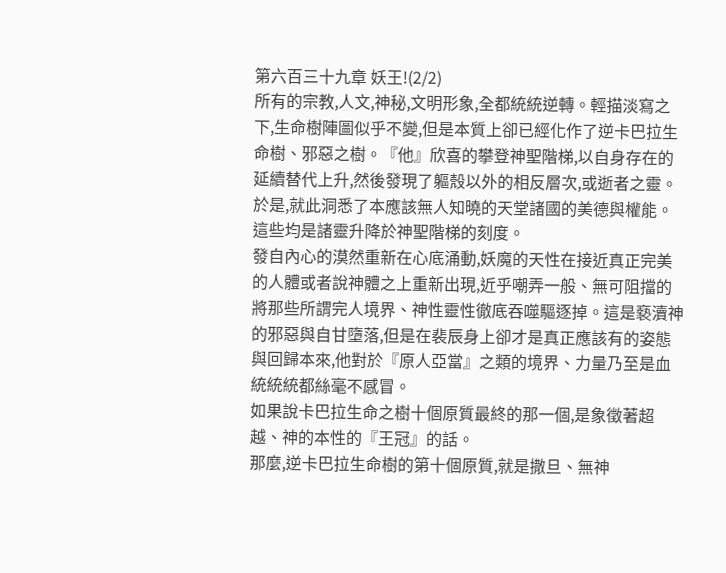第六百三十九章 妖王!(2/2)
所有的宗教,人文,神秘,文明形象,全都統統逆轉。輕描淡寫之下,生命樹陣圖似乎不變,但是本質上卻已經化作了逆卡巴拉生命樹、邪惡之樹。『他』欣喜的攀登神聖階梯,以自身存在的延續替代上升,然後發現了軀殼以外的相反層次,或逝者之靈。
於是,就此洞悉了本應該無人知曉的天堂諸國的美德與權能。
這些均是諸靈升降於神聖階梯的刻度。
發自內心的漠然重新在心底涌動,妖魔的天性在接近真正完美的人體或者說神體之上重新出現,近乎嘲弄一般、無可阻擋的將那些所謂完人境界、神性靈性徹底吞噬驅逐掉。這是褻瀆神的邪惡與自甘墮落,但是在裴辰身上卻才是真正應該有的姿態與回歸本來,他對於『原人亞當』之類的境界、力量乃至是血統統統都絲毫不感冒。
如果說卡巴拉生命之樹十個原質最終的那一個,是象徵著超越、神的本性的『王冠』的話。
那麼,逆卡巴拉生命樹的第十個原質,就是撒旦、無神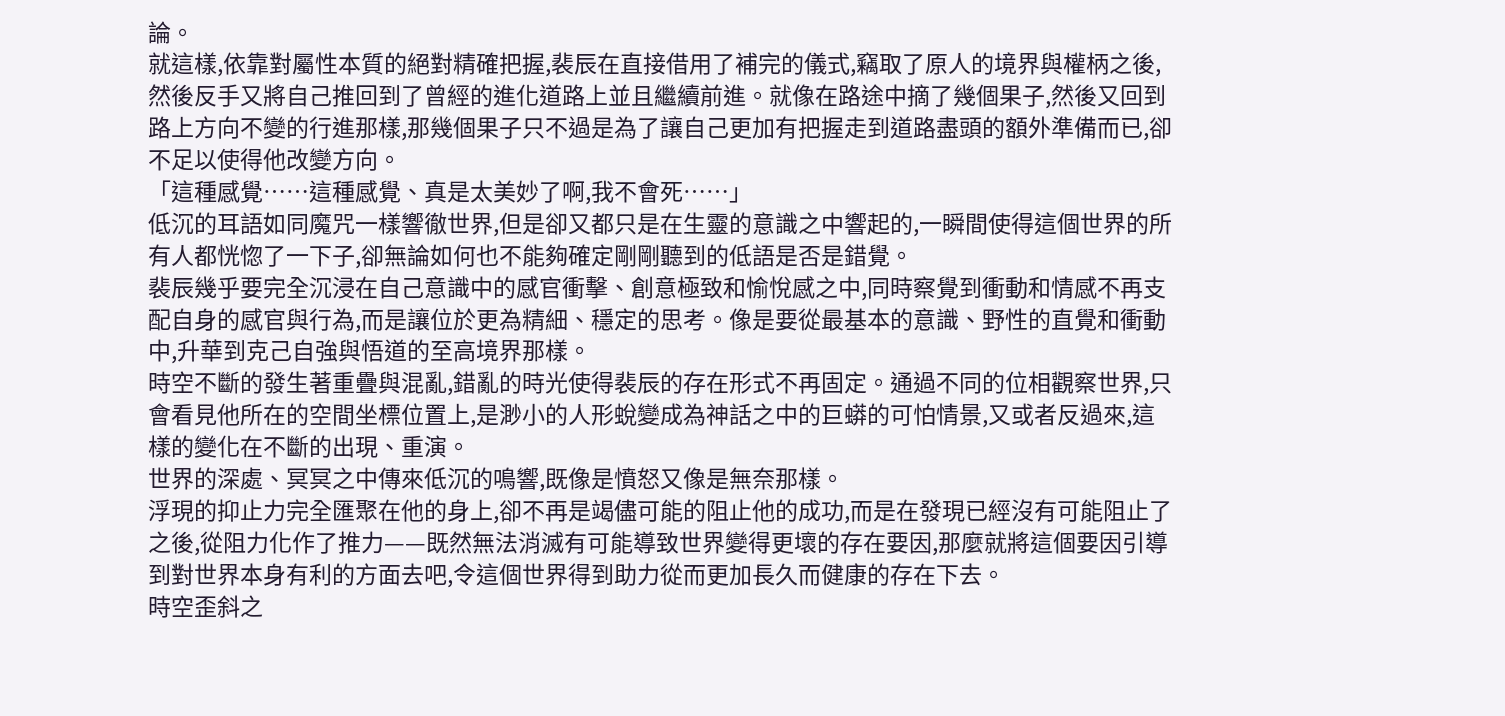論。
就這樣,依靠對屬性本質的絕對精確把握,裴辰在直接借用了補完的儀式,竊取了原人的境界與權柄之後,然後反手又將自己推回到了曾經的進化道路上並且繼續前進。就像在路途中摘了幾個果子,然後又回到路上方向不變的行進那樣,那幾個果子只不過是為了讓自己更加有把握走到道路盡頭的額外準備而已,卻不足以使得他改變方向。
「這種感覺……這種感覺、真是太美妙了啊,我不會死……」
低沉的耳語如同魔咒一樣響徹世界,但是卻又都只是在生靈的意識之中響起的,一瞬間使得這個世界的所有人都恍惚了一下子,卻無論如何也不能夠確定剛剛聽到的低語是否是錯覺。
裴辰幾乎要完全沉浸在自己意識中的感官衝擊、創意極致和愉悅感之中,同時察覺到衝動和情感不再支配自身的感官與行為,而是讓位於更為精細、穩定的思考。像是要從最基本的意識、野性的直覺和衝動中,升華到克己自強與悟道的至高境界那樣。
時空不斷的發生著重疊與混亂,錯亂的時光使得裴辰的存在形式不再固定。通過不同的位相觀察世界,只會看見他所在的空間坐標位置上,是渺小的人形蛻變成為神話之中的巨蟒的可怕情景,又或者反過來,這樣的變化在不斷的出現、重演。
世界的深處、冥冥之中傳來低沉的鳴響,既像是憤怒又像是無奈那樣。
浮現的抑止力完全匯聚在他的身上,卻不再是竭儘可能的阻止他的成功,而是在發現已經沒有可能阻止了之後,從阻力化作了推力——既然無法消滅有可能導致世界變得更壞的存在要因,那麼就將這個要因引導到對世界本身有利的方面去吧,令這個世界得到助力從而更加長久而健康的存在下去。
時空歪斜之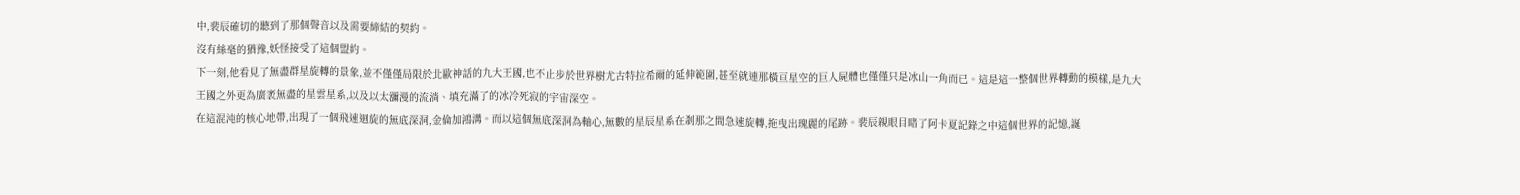中,裴辰確切的聽到了那個聲音以及需要締結的契約。
沒有絲毫的猶豫,妖怪接受了這個盟約。
下一刻,他看見了無盡群星旋轉的景象,並不僅僅局限於北歐神話的九大王國,也不止步於世界樹尤古特拉希爾的延伸範圍,甚至就連那橫亘星空的巨人屍體也僅僅只是冰山一角而已。這是這一整個世界轉動的模樣,是九大王國之外更為廣袤無盡的星雲星系,以及以太瀰漫的流淌、填充滿了的冰冷死寂的宇宙深空。
在這混沌的核心地帶,出現了一個飛速迴旋的無底深洞,金倫加鴻溝。而以這個無底深洞為軸心,無數的星辰星系在剎那之間急速旋轉,拖曳出瑰麗的尾跡。裴辰親眼目睹了阿卡夏記錄之中這個世界的記憶,誕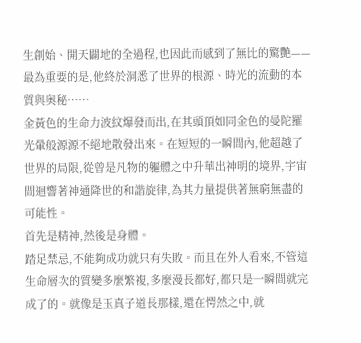生創始、開天闢地的全過程,也因此而感到了無比的驚艷——
最為重要的是,他終於洞悉了世界的根源、時光的流動的本質與奧秘……
金黃色的生命力波紋爆發而出,在其頭頂如同金色的曼陀羅光暈般源源不絕地散發出來。在短短的一瞬間內,他超越了世界的局限,從曾是凡物的軀體之中升華出神明的境界,宇宙間迴響著神通降世的和諧旋律,為其力量提供著無窮無盡的可能性。
首先是精神,然後是身體。
踏足禁忌,不能夠成功就只有失敗。而且在外人看來,不管這生命層次的質變多麼繁複,多麼漫長都好,都只是一瞬間就完成了的。就像是玉真子道長那樣,還在愕然之中,就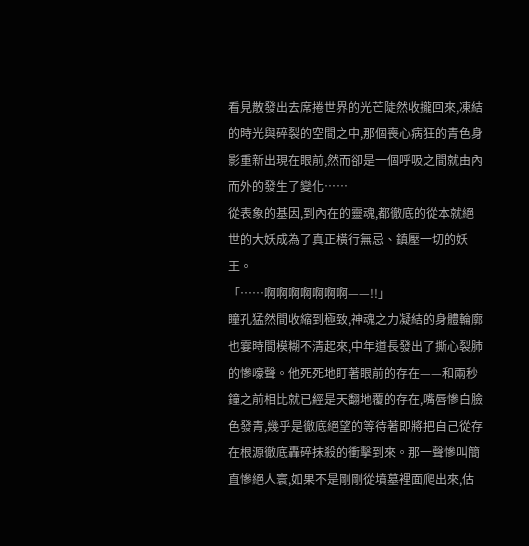看見散發出去席捲世界的光芒陡然收攏回來,凍結的時光與碎裂的空間之中,那個喪心病狂的青色身影重新出現在眼前,然而卻是一個呼吸之間就由內而外的發生了變化……
從表象的基因,到內在的靈魂,都徹底的從本就絕世的大妖成為了真正橫行無忌、鎮壓一切的妖王。
「……啊啊啊啊啊啊啊——!!」
瞳孔猛然間收縮到極致,神魂之力凝結的身體輪廓也霎時間模糊不清起來,中年道長發出了撕心裂肺的慘嚎聲。他死死地盯著眼前的存在——和兩秒鐘之前相比就已經是天翻地覆的存在,嘴唇慘白臉色發青,幾乎是徹底絕望的等待著即將把自己從存在根源徹底轟碎抹殺的衝擊到來。那一聲慘叫簡直慘絕人寰,如果不是剛剛從墳墓裡面爬出來,估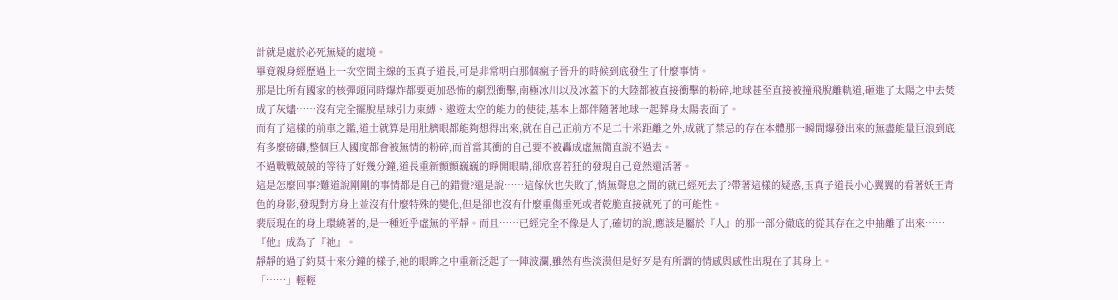計就是處於必死無疑的處境。
畢竟親身經歷過上一次空間主線的玉真子道長,可是非常明白那個瘋子晉升的時候到底發生了什麼事情。
那是比所有國家的核彈頭同時爆炸都要更加恐怖的劇烈衝擊,南極冰川以及冰蓋下的大陸都被直接衝擊的粉碎,地球甚至直接被撞飛脫離軌道,砸進了太陽之中去焚成了灰燼……沒有完全擺脫星球引力束縛、遨遊太空的能力的使徒,基本上都伴隨著地球一起葬身太陽表面了。
而有了這樣的前車之鑑,道士就算是用肚臍眼都能夠想得出來,就在自己正前方不足二十米距離之外,成就了禁忌的存在本體那一瞬間爆發出來的無盡能量巨浪到底有多麼磅礴,整個巨人國度都會被無情的粉碎,而首當其衝的自己要不被轟成虛無簡直說不過去。
不過戰戰兢兢的等待了好幾分鐘,道長重新顫顫巍巍的睜開眼睛,卻欣喜若狂的發現自己竟然還活著。
這是怎麼回事?難道說剛剛的事情都是自己的錯覺?還是說……這傢伙也失敗了,悄無聲息之間的就已經死去了?帶著這樣的疑惑,玉真子道長小心翼翼的看著妖王青色的身影,發現對方身上並沒有什麼特殊的變化,但是卻也沒有什麼重傷垂死或者乾脆直接就死了的可能性。
裴辰現在的身上環繞著的,是一種近乎虛無的平靜。而且……已經完全不像是人了,確切的說,應該是屬於『人』的那一部分徹底的從其存在之中抽離了出來……『他』成為了『祂』。
靜靜的過了約莫十來分鐘的樣子,祂的眼眸之中重新泛起了一陣波瀾,雖然有些淡漠但是好歹是有所謂的情感與感性出現在了其身上。
「……」輕輕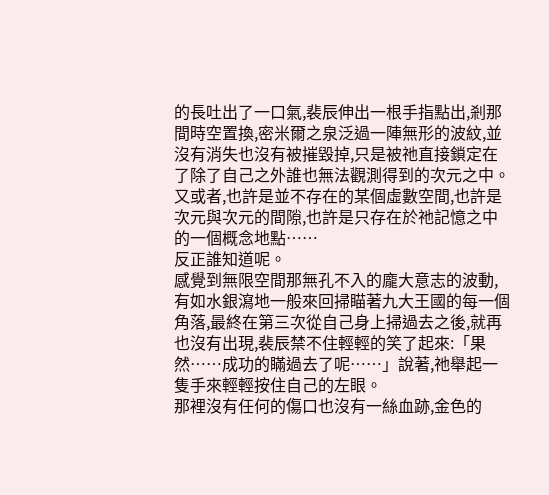的長吐出了一口氣,裴辰伸出一根手指點出,剎那間時空置換,密米爾之泉泛過一陣無形的波紋,並沒有消失也沒有被摧毀掉,只是被祂直接鎖定在了除了自己之外誰也無法觀測得到的次元之中。
又或者,也許是並不存在的某個虛數空間,也許是次元與次元的間隙,也許是只存在於祂記憶之中的一個概念地點……
反正誰知道呢。
感覺到無限空間那無孔不入的龐大意志的波動,有如水銀瀉地一般來回掃瞄著九大王國的每一個角落,最終在第三次從自己身上掃過去之後,就再也沒有出現,裴辰禁不住輕輕的笑了起來:「果然……成功的瞞過去了呢……」說著,祂舉起一隻手來輕輕按住自己的左眼。
那裡沒有任何的傷口也沒有一絲血跡,金色的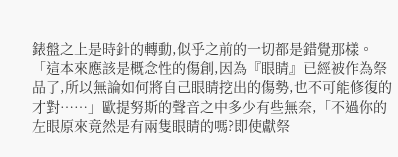錶盤之上是時針的轉動,似乎之前的一切都是錯覺那樣。
「這本來應該是概念性的傷創,因為『眼睛』已經被作為祭品了,所以無論如何將自己眼睛挖出的傷勢,也不可能修復的才對……」歐提努斯的聲音之中多少有些無奈,「不過你的左眼原來竟然是有兩隻眼睛的嗎?即使獻祭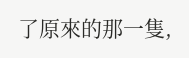了原來的那一隻,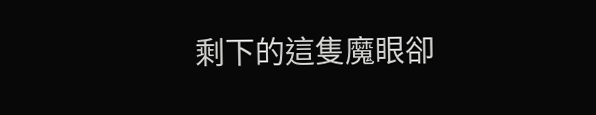剩下的這隻魔眼卻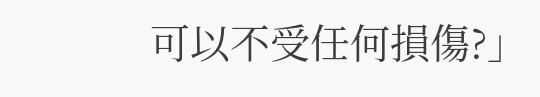可以不受任何損傷?」